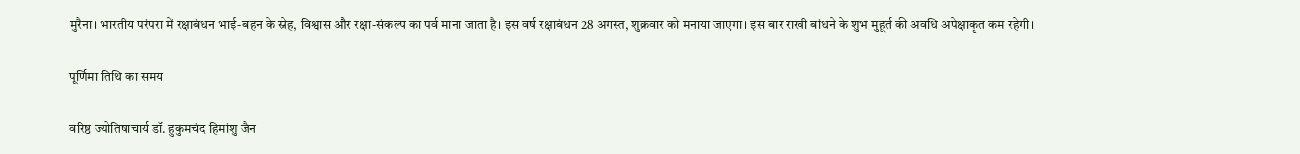मुरैना। भारतीय परंपरा में रक्षाबंधन भाई-बहन के स्नेह, विश्वास और रक्षा-संकल्प का पर्व माना जाता है। इस वर्ष रक्षाबंधन 28 अगस्त, शुक्रवार को मनाया जाएगा। इस बार राखी बांधने के शुभ मुहूर्त की अवधि अपेक्षाकृत कम रहेगी।

पूर्णिमा तिथि का समय

वरिष्ठ ज्योतिषाचार्य डॉ. हुकुमचंद हिमांशु जैन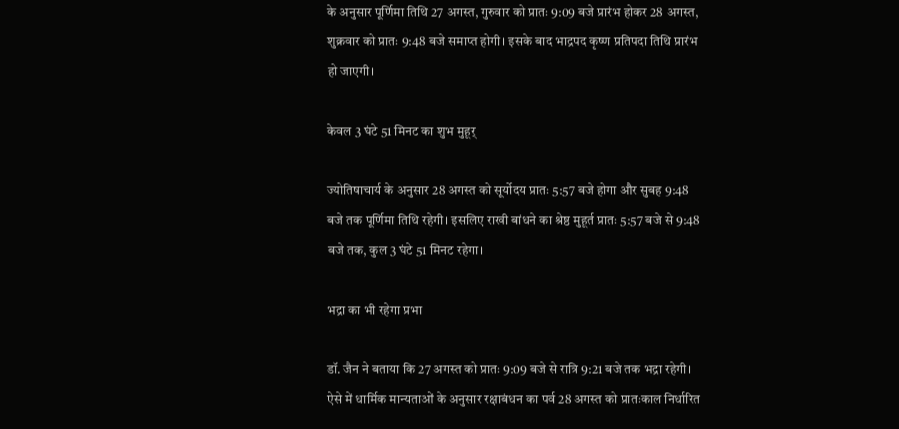के अनुसार पूर्णिमा तिथि 27 अगस्त, गुरुवार को प्रातः 9:09 बजे प्रारंभ होकर 28 अगस्त, शुक्रवार को प्रातः 9:48 बजे समाप्त होगी। इसके बाद भाद्रपद कृष्ण प्रतिपदा तिथि प्रारंभ हो जाएगी।

केवल 3 घंटे 51 मिनट का शुभ मुहूर्

ज्योतिषाचार्य के अनुसार 28 अगस्त को सूर्योदय प्रातः 5:57 बजे होगा और सुबह 9:48 बजे तक पूर्णिमा तिथि रहेगी। इसलिए राखी बांधने का श्रेष्ठ मुहूर्त प्रातः 5:57 बजे से 9:48 बजे तक, कुल 3 घंटे 51 मिनट रहेगा।

भद्रा का भी रहेगा प्रभा

डॉ. जैन ने बताया कि 27 अगस्त को प्रातः 9:09 बजे से रात्रि 9:21 बजे तक भद्रा रहेगी। ऐसे में धार्मिक मान्यताओं के अनुसार रक्षाबंधन का पर्व 28 अगस्त को प्रातःकाल निर्धारित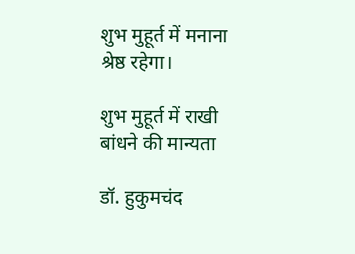शुभ मुहूर्त में मनाना श्रेष्ठ रहेगा।

शुभ मुहूर्त में राखी बांधने की मान्यता

डॉ. हुकुमचंद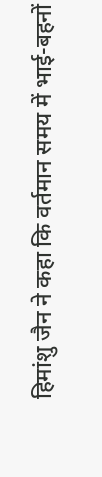हिमांशु जैन ने कहा कि वर्तमान समय में भाई-बहनों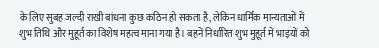के लिए सुबह जल्दी राखी बांधना कुछ कठिन हो सकता है, लेकिन धार्मिक मान्यताओं में शुभ तिथि और मुहूर्त का विशेष महत्व माना गया है। बहनें निर्धारित शुभ मुहूर्त में भाइयों को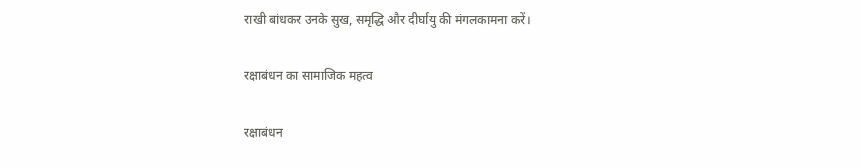राखी बांधकर उनके सुख, समृद्धि और दीर्घायु की मंगलकामना करें।

रक्षाबंधन का सामाजिक महत्व

रक्षाबंधन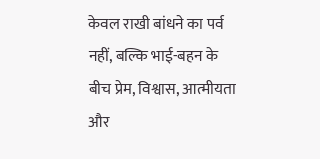केवल राखी बांधने का पर्व नहीं, बल्कि भाई-बहन के बीच प्रेम, विश्वास, आत्मीयता और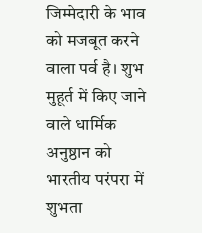जिम्मेदारी के भाव को मजबूत करने वाला पर्व है। शुभ मुहूर्त में किए जाने वाले धार्मिक अनुष्ठान को भारतीय परंपरा में शुभता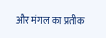और मंगल का प्रतीक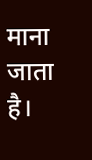माना जाता है।